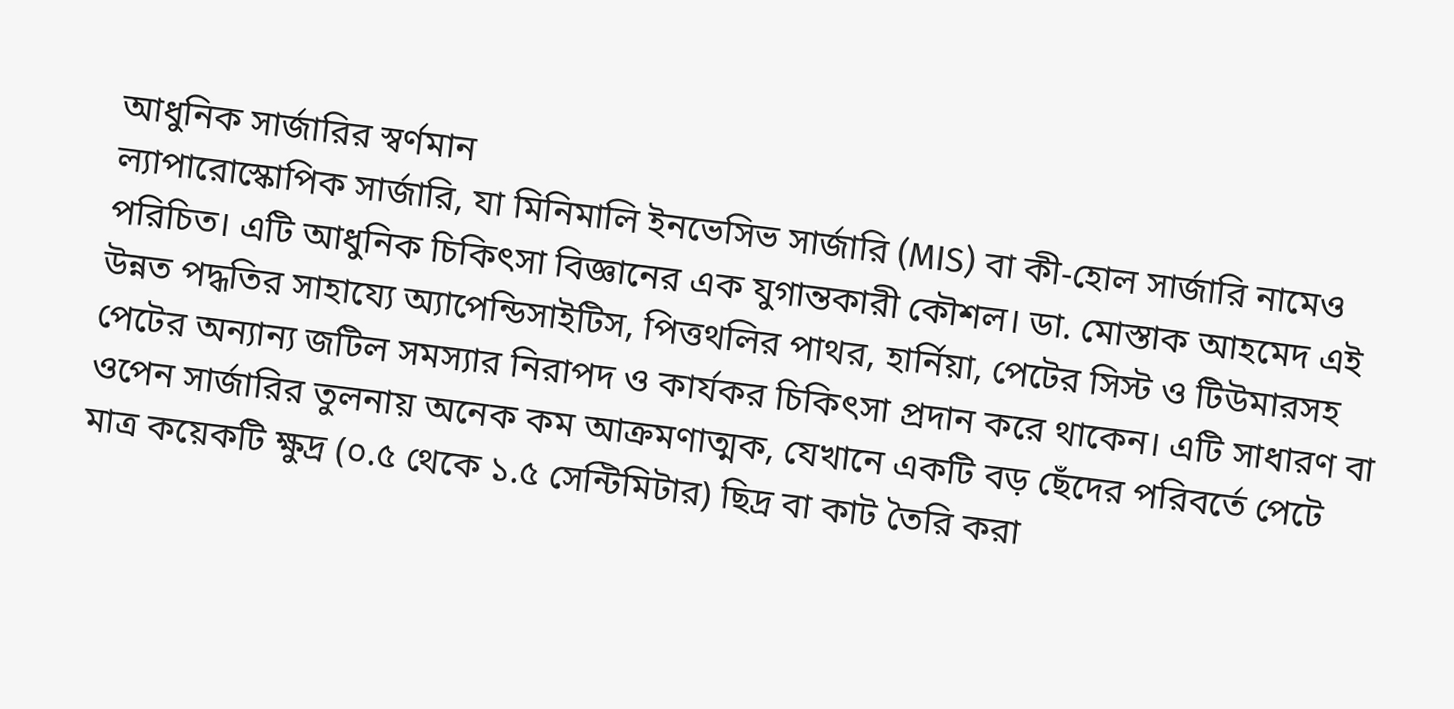আধুনিক সার্জারির স্বর্ণমান
ল্যাপারোস্কোপিক সার্জারি, যা মিনিমালি ইনভেসিভ সার্জারি (MIS) বা কী-হোল সার্জারি নামেও পরিচিত। এটি আধুনিক চিকিৎসা বিজ্ঞানের এক যুগান্তকারী কৌশল। ডা. মোস্তাক আহমেদ এই উন্নত পদ্ধতির সাহায্যে অ্যাপেন্ডিসাইটিস, পিত্তথলির পাথর, হার্নিয়া, পেটের সিস্ট ও টিউমারসহ পেটের অন্যান্য জটিল সমস্যার নিরাপদ ও কার্যকর চিকিৎসা প্রদান করে থাকেন। এটি সাধারণ বা ওপেন সার্জারির তুলনায় অনেক কম আক্রমণাত্মক, যেখানে একটি বড় ছেঁদের পরিবর্তে পেটে মাত্র কয়েকটি ক্ষুদ্র (০.৫ থেকে ১.৫ সেন্টিমিটার) ছিদ্র বা কাট তৈরি করা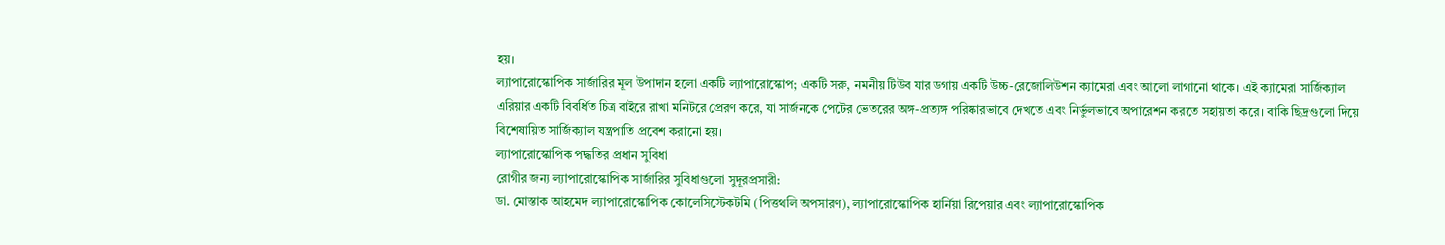হয়।
ল্যাপারোস্কোপিক সার্জারির মূল উপাদান হলো একটি ল্যাপারোস্কোপ; একটি সরু, নমনীয় টিউব যার ডগায় একটি উচ্চ-রেজোলিউশন ক্যামেরা এবং আলো লাগানো থাকে। এই ক্যামেরা সার্জিক্যাল এরিয়ার একটি বিবর্ধিত চিত্র বাইরে রাখা মনিটরে প্রেরণ করে, যা সার্জনকে পেটের ভেতরের অঙ্গ-প্রত্যঙ্গ পরিষ্কারভাবে দেখতে এবং নির্ভুলভাবে অপারেশন করতে সহায়তা করে। বাকি ছিদ্রগুলো দিয়ে বিশেষায়িত সার্জিক্যাল যন্ত্রপাতি প্রবেশ করানো হয়।
ল্যাপারোস্কোপিক পদ্ধতির প্রধান সুবিধা
রোগীর জন্য ল্যাপারোস্কোপিক সার্জারির সুবিধাগুলো সুদূরপ্রসারী:
ডা. মোস্তাক আহমেদ ল্যাপারোস্কোপিক কোলেসিস্টেকটমি (পিত্তথলি অপসারণ), ল্যাপারোস্কোপিক হার্নিয়া রিপেয়ার এবং ল্যাপারোস্কোপিক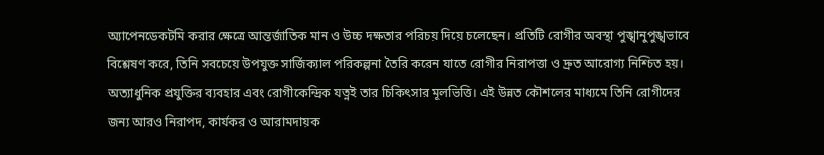অ্যাপেনডেকটমি করার ক্ষেত্রে আন্তর্জাতিক মান ও উচ্চ দক্ষতার পরিচয় দিয়ে চলেছেন। প্রতিটি রোগীর অবস্থা পুঙ্খানুপুঙ্খভাবে বিশ্লেষণ করে, তিনি সবচেয়ে উপযুক্ত সার্জিক্যাল পরিকল্পনা তৈরি করেন যাতে রোগীর নিরাপত্তা ও দ্রুত আরোগ্য নিশ্চিত হয়। অত্যাধুনিক প্রযুক্তির ব্যবহার এবং রোগীকেন্দ্রিক যত্নই তার চিকিৎসার মূলভিত্তি। এই উন্নত কৌশলের মাধ্যমে তিনি রোগীদের জন্য আরও নিরাপদ, কার্যকর ও আরামদায়ক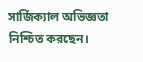সার্জিক্যাল অভিজ্ঞতা নিশ্চিত করছেন।